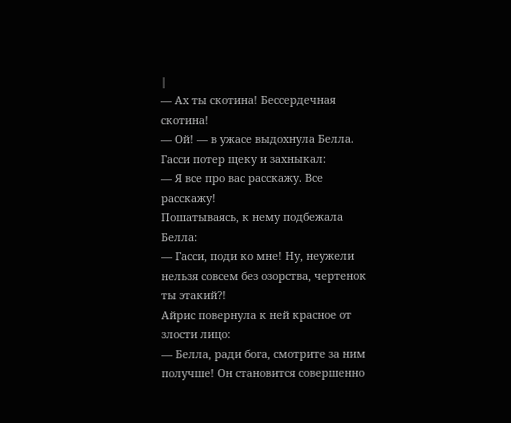|
— Ах ты скотина! Бессердечная скотина!
— Ой! — в ужасе выдохнула Белла.
Гасси потер щеку и захныкал:
— Я все про вас расскажу. Все расскажу!
Пошатываясь, к нему подбежала Белла:
— Гасси, поди ко мне! Ну, неужели нельзя совсем без озорства, чертенок ты этакий?!
Айрис повернула к ней красное от злости лицо:
— Белла, ради бога, смотрите за ним получше! Он становится совершенно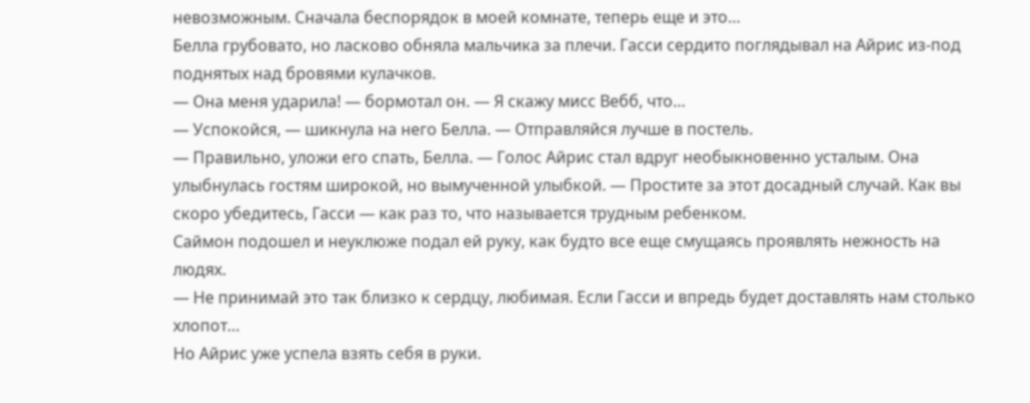невозможным. Сначала беспорядок в моей комнате, теперь еще и это…
Белла грубовато, но ласково обняла мальчика за плечи. Гасси сердито поглядывал на Айрис из-под поднятых над бровями кулачков.
— Она меня ударила! — бормотал он. — Я скажу мисс Вебб, что…
— Успокойся, — шикнула на него Белла. — Отправляйся лучше в постель.
— Правильно, уложи его спать, Белла. — Голос Айрис стал вдруг необыкновенно усталым. Она улыбнулась гостям широкой, но вымученной улыбкой. — Простите за этот досадный случай. Как вы скоро убедитесь, Гасси — как раз то, что называется трудным ребенком.
Саймон подошел и неуклюже подал ей руку, как будто все еще смущаясь проявлять нежность на людях.
— Не принимай это так близко к сердцу, любимая. Если Гасси и впредь будет доставлять нам столько хлопот…
Но Айрис уже успела взять себя в руки.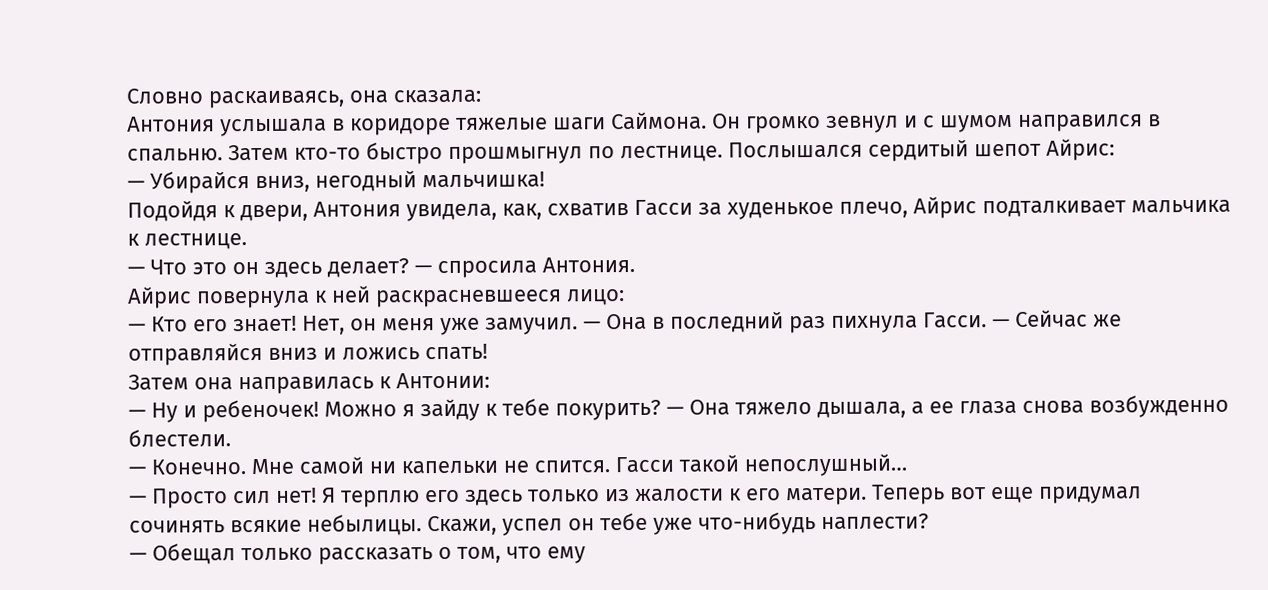Словно раскаиваясь, она сказала:
Антония услышала в коридоре тяжелые шаги Саймона. Он громко зевнул и с шумом направился в спальню. Затем кто-то быстро прошмыгнул по лестнице. Послышался сердитый шепот Айрис:
— Убирайся вниз, негодный мальчишка!
Подойдя к двери, Антония увидела, как, схватив Гасси за худенькое плечо, Айрис подталкивает мальчика к лестнице.
— Что это он здесь делает? — спросила Антония.
Айрис повернула к ней раскрасневшееся лицо:
— Кто его знает! Нет, он меня уже замучил. — Она в последний раз пихнула Гасси. — Сейчас же отправляйся вниз и ложись спать!
Затем она направилась к Антонии:
— Ну и ребеночек! Можно я зайду к тебе покурить? — Она тяжело дышала, а ее глаза снова возбужденно блестели.
— Конечно. Мне самой ни капельки не спится. Гасси такой непослушный…
— Просто сил нет! Я терплю его здесь только из жалости к его матери. Теперь вот еще придумал сочинять всякие небылицы. Скажи, успел он тебе уже что-нибудь наплести?
— Обещал только рассказать о том, что ему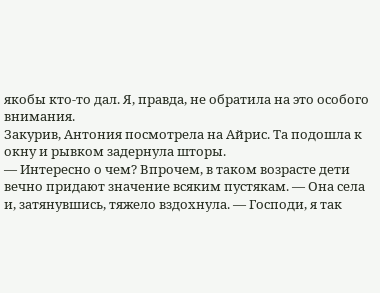якобы кто-то дал. Я, правда, не обратила на это особого внимания.
Закурив, Антония посмотрела на Айрис. Та подошла к окну и рывком задернула шторы.
— Интересно о чем? Впрочем, в таком возрасте дети вечно придают значение всяким пустякам. — Она села и, затянувшись, тяжело вздохнула. — Господи, я так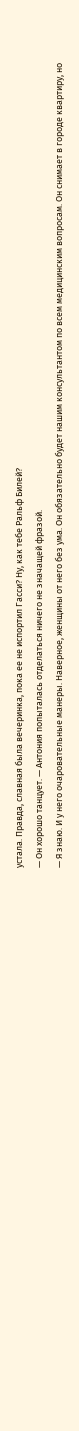устала. Правда, славная была вечеринка, пока ее не испортил Гасси? Ну, как тебе Ральф Билей?
— Он хорошо танцует. — Антония попыталась отделаться ничего не значащей фразой.
— Я знаю. И у него очаровательные манеры. Наверное, женщины от него без ума. Он обязательно будет нашим консультантом по всем медицинским вопросам. Он снимает в городе квартиру, но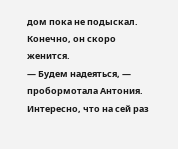дом пока не подыскал. Конечно, он скоро женится.
— Будем надеяться, — пробормотала Антония. Интересно, что на сей раз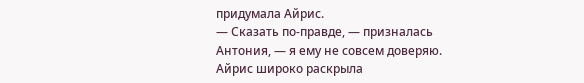придумала Айрис.
— Сказать по-правде, — призналась Антония, — я ему не совсем доверяю.
Айрис широко раскрыла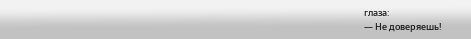глаза:
— Не доверяешь!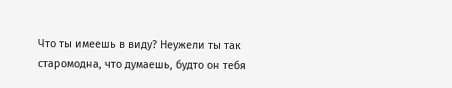Что ты имеешь в виду? Неужели ты так старомодна, что думаешь, будто он тебя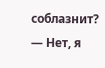соблазнит?
— Нет, я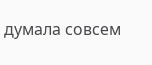думала совсем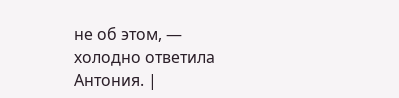не об этом, — холодно ответила Антония. |